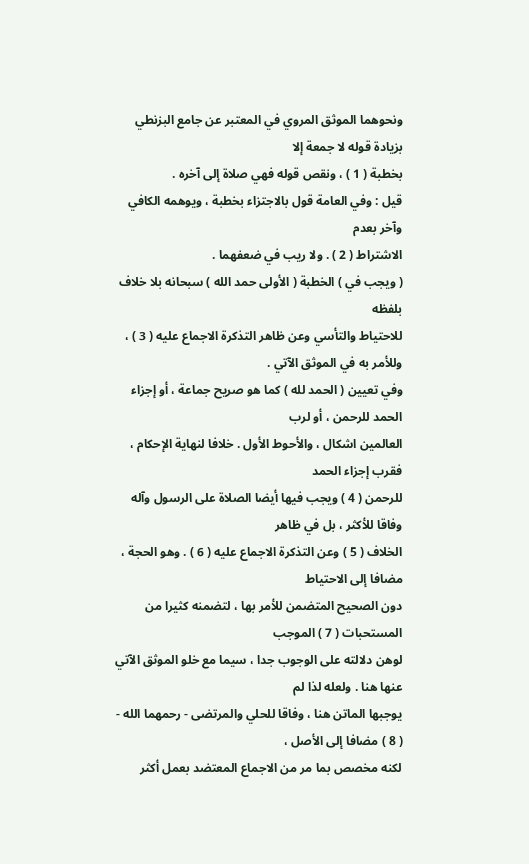ونحوهما الموثق المروي في المعتبر عن جامع البزنطي بزيادة قوله لا جمعة إلا
بخطبة ( 1 ) ، ونقص قوله فهي صلاة إلى آخره .
قيل : وفي العامة قول بالاجتزاء بخطبة ، ويوهمه الكافي وآخر بعدم
الاشتراط ( 2 ) . ولا ريب في ضعفهما .
( ويجب في ) الخطبة ( الأولى حمد الله ) سبحانه بلا خلاف بلفظه
للاحتياط والتأسي وعن ظاهر التذكرة الاجماع عليه ( 3 ) ، وللأمر به في الموثق الآتي .
وفي تعيين ( الحمد لله ) كما هو صريح جماعة ، أو إجزاء الحمد للرحمن ، أو لرب
العالمين اشكال ، والأحوط الأول . خلافا لنهاية الإحكام ، فقرب إجزاء الحمد
للرحمن ( 4 ) ويجب فيها أيضا الصلاة على الرسول وآله وفاقا للأكثر ، بل في ظاهر
الخلاف ( 5 ) وعن التذكرة الاجماع عليه ( 6 ) . وهو الحجة ، مضافا إلى الاحتياط
دون الصحيح المتضمن للأمر بها ، لتضمنه كثيرا من المستحبات ( 7 ) الموجب
لوهن دلالته على الوجوب جدا ، سيما مع خلو الموثق الآتي عنها هنا . ولعله لذا لم
يوجبها الماتن هنا ، وفاقا للحلي والمرتضى - رحمهما الله - ( 8 ) مضافا إلى الأصل ،
لكنه مخصص بما مر من الاجماع المعتضد بعمل أكثر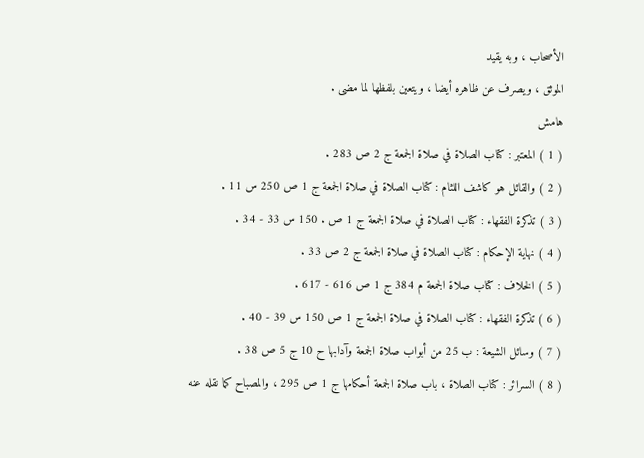الأصحاب ، وبه يقيد
الموثق ، ويصرف عن ظاهره أيضا ، ويتعين بلفظها لما مضى .
هامش
( 1 ) المعتبر : كتاب الصلاة في صلاة الجمعة ج 2 ص 283 .
( 2 ) والقائل هو كاشف اللثام : كتاب الصلاة في صلاة الجمعة ج 1 ص 250 س 11 .
( 3 ) تذكرة الفقهاء : كتاب الصلاة في صلاة الجمعة ج 1 ص . 150 س 33 - 34 .
( 4 ) نهاية الإحكام : كتاب الصلاة في صلاة الجمعة ج 2 ص 33 .
( 5 ) الخلاف : كتاب صلاة الجمعة م 384 ج 1 ص 616 - 617 .
( 6 ) تذكرة الفقهاء : كتاب الصلاة في صلاة الجمعة ج 1 ص 150 س 39 - 40 .
( 7 ) وسائل الشيعة : ب 25 من أبواب صلاة الجمعة وآدابها ح 10 ج 5 ص 38 .
( 8 ) السرائر : كتاب الصلاة ، باب صلاة الجمعة أحكامها ج 1 ص 295 ، والمصباح كما نقله عنه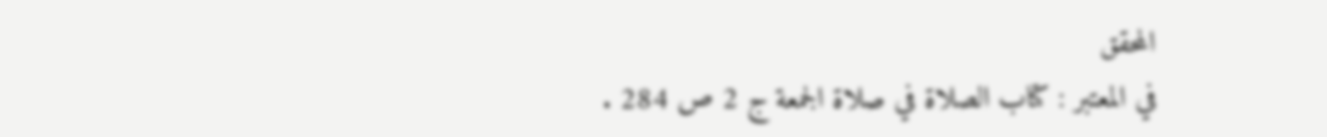المحقق
في المعتبر : كتاب الصلاة في صلاة الجمعة ج 2 ص 284 .